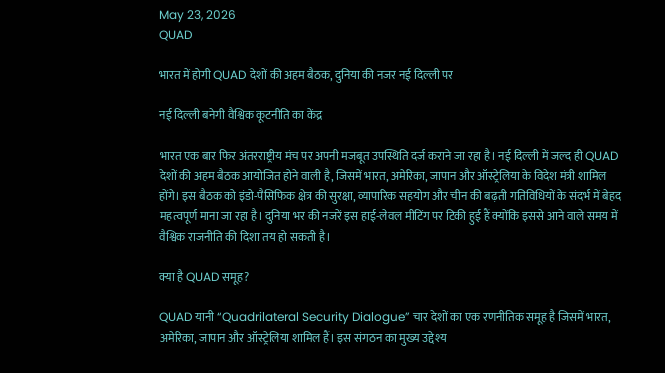May 23, 2026
QUAD

भारत में होगी QUAD देशों की अहम बैठक, दुनिया की नजर नई दिल्ली पर

नई दिल्ली बनेगी वैश्विक कूटनीति का केंद्र

भारत एक बार फिर अंतरराष्ट्रीय मंच पर अपनी मजबूत उपस्थिति दर्ज कराने जा रहा है। नई दिल्ली में जल्द ही QUAD देशों की अहम बैठक आयोजित होने वाली है, जिसमें भारत, अमेरिका, जापान और ऑस्ट्रेलिया के विदेश मंत्री शामिल होंगे। इस बैठक को इंडो-पैसिफिक क्षेत्र की सुरक्षा, व्यापारिक सहयोग और चीन की बढ़ती गतिविधियों के संदर्भ में बेहद महत्वपूर्ण माना जा रहा है। दुनिया भर की नजरें इस हाई-लेवल मीटिंग पर टिकी हुई हैं क्योंकि इससे आने वाले समय में वैश्विक राजनीति की दिशा तय हो सकती है।

क्या है QUAD समूह?

QUAD यानी “Quadrilateral Security Dialogue” चार देशों का एक रणनीतिक समूह है जिसमें भारत, अमेरिका, जापान और ऑस्ट्रेलिया शामिल हैं। इस संगठन का मुख्य उद्देश्य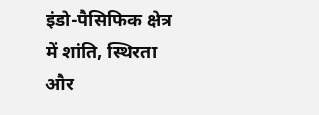इंडो-पैसिफिक क्षेत्र में शांति, स्थिरता और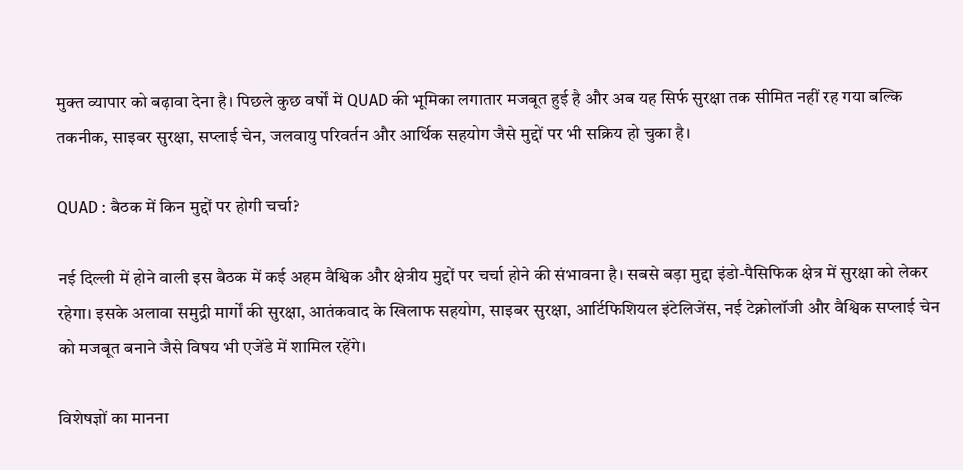मुक्त व्यापार को बढ़ावा देना है। पिछले कुछ वर्षों में QUAD की भूमिका लगातार मजबूत हुई है और अब यह सिर्फ सुरक्षा तक सीमित नहीं रह गया बल्कि तकनीक, साइबर सुरक्षा, सप्लाई चेन, जलवायु परिवर्तन और आर्थिक सहयोग जैसे मुद्दों पर भी सक्रिय हो चुका है।

QUAD : बैठक में किन मुद्दों पर होगी चर्चा?

नई दिल्ली में होने वाली इस बैठक में कई अहम वैश्विक और क्षेत्रीय मुद्दों पर चर्चा होने की संभावना है। सबसे बड़ा मुद्दा इंडो-पैसिफिक क्षेत्र में सुरक्षा को लेकर रहेगा। इसके अलावा समुद्री मार्गों की सुरक्षा, आतंकवाद के खिलाफ सहयोग, साइबर सुरक्षा, आर्टिफिशियल इंटेलिजेंस, नई टेक्नोलॉजी और वैश्विक सप्लाई चेन को मजबूत बनाने जैसे विषय भी एजेंडे में शामिल रहेंगे।

विशेषज्ञों का मानना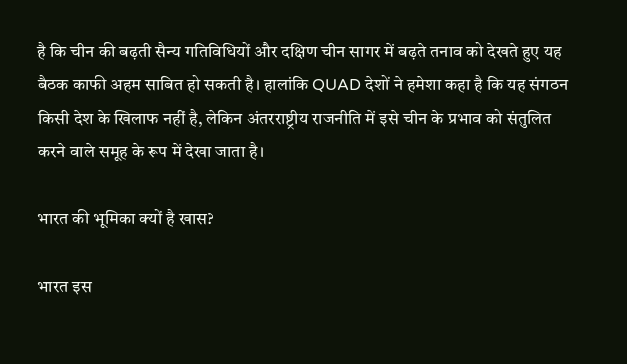है कि चीन की बढ़ती सैन्य गतिविधियों और दक्षिण चीन सागर में बढ़ते तनाव को देखते हुए यह बैठक काफी अहम साबित हो सकती है। हालांकि QUAD देशों ने हमेशा कहा है कि यह संगठन किसी देश के खिलाफ नहीं है, लेकिन अंतरराष्ट्रीय राजनीति में इसे चीन के प्रभाव को संतुलित करने वाले समूह के रूप में देखा जाता है।

भारत की भूमिका क्यों है खास?

भारत इस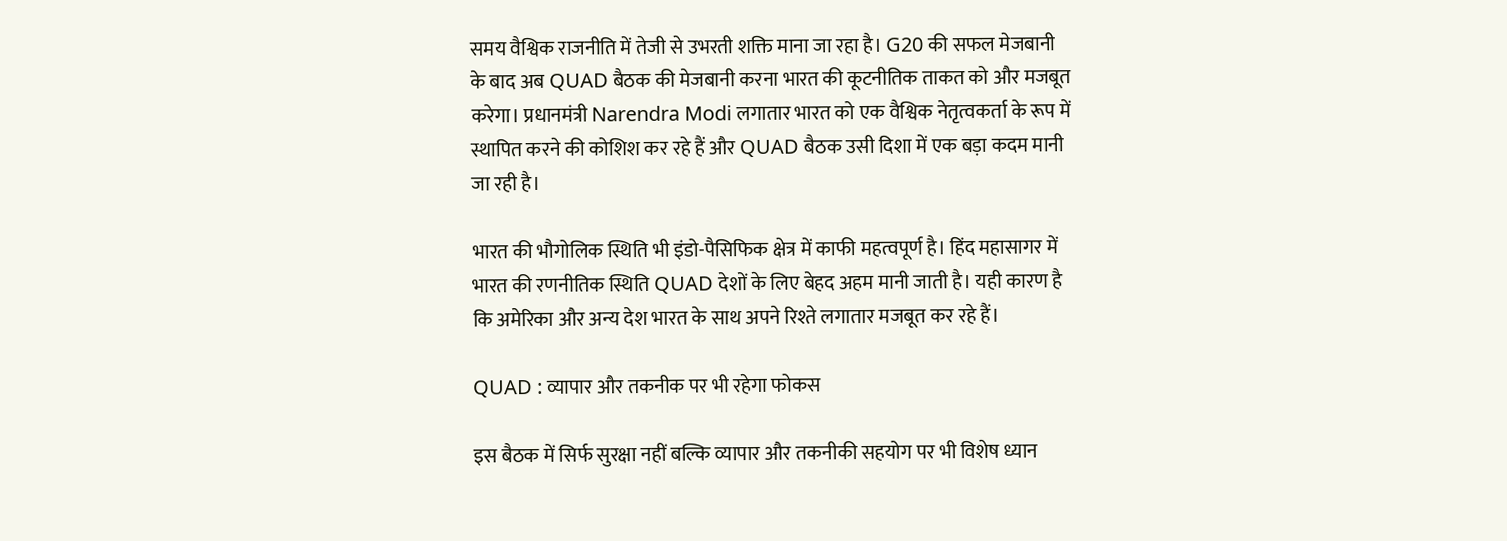समय वैश्विक राजनीति में तेजी से उभरती शक्ति माना जा रहा है। G20 की सफल मेजबानी के बाद अब QUAD बैठक की मेजबानी करना भारत की कूटनीतिक ताकत को और मजबूत करेगा। प्रधानमंत्री Narendra Modi लगातार भारत को एक वैश्विक नेतृत्वकर्ता के रूप में स्थापित करने की कोशिश कर रहे हैं और QUAD बैठक उसी दिशा में एक बड़ा कदम मानी जा रही है।

भारत की भौगोलिक स्थिति भी इंडो-पैसिफिक क्षेत्र में काफी महत्वपूर्ण है। हिंद महासागर में भारत की रणनीतिक स्थिति QUAD देशों के लिए बेहद अहम मानी जाती है। यही कारण है कि अमेरिका और अन्य देश भारत के साथ अपने रिश्ते लगातार मजबूत कर रहे हैं।

QUAD : व्यापार और तकनीक पर भी रहेगा फोकस

इस बैठक में सिर्फ सुरक्षा नहीं बल्कि व्यापार और तकनीकी सहयोग पर भी विशेष ध्यान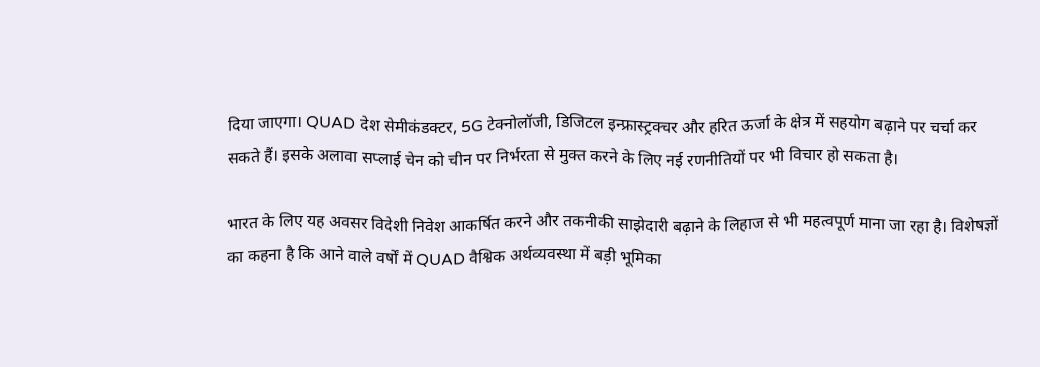दिया जाएगा। QUAD देश सेमीकंडक्टर, 5G टेक्नोलॉजी, डिजिटल इन्फ्रास्ट्रक्चर और हरित ऊर्जा के क्षेत्र में सहयोग बढ़ाने पर चर्चा कर सकते हैं। इसके अलावा सप्लाई चेन को चीन पर निर्भरता से मुक्त करने के लिए नई रणनीतियों पर भी विचार हो सकता है।

भारत के लिए यह अवसर विदेशी निवेश आकर्षित करने और तकनीकी साझेदारी बढ़ाने के लिहाज से भी महत्वपूर्ण माना जा रहा है। विशेषज्ञों का कहना है कि आने वाले वर्षों में QUAD वैश्विक अर्थव्यवस्था में बड़ी भूमिका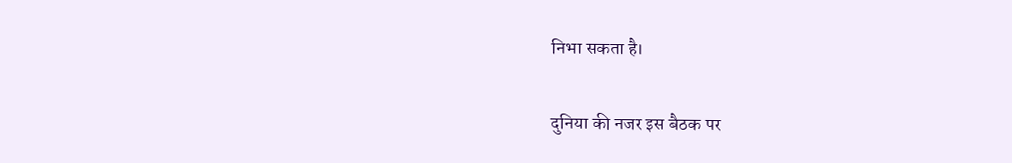निभा सकता है।

दुनिया की नजर इस बैठक पर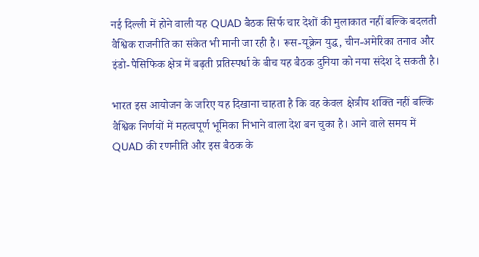नई दिल्ली में होने वाली यह QUAD बैठक सिर्फ चार देशों की मुलाकात नहीं बल्कि बदलती वैश्विक राजनीति का संकेत भी मानी जा रही है। रूस-यूक्रेन युद्ध, चीन-अमेरिका तनाव और इंडो-पैसिफिक क्षेत्र में बढ़ती प्रतिस्पर्धा के बीच यह बैठक दुनिया को नया संदेश दे सकती है।

भारत इस आयोजन के जरिए यह दिखाना चाहता है कि वह केवल क्षेत्रीय शक्ति नहीं बल्कि वैश्विक निर्णयों में महत्वपूर्ण भूमिका निभाने वाला देश बन चुका है। आने वाले समय में QUAD की रणनीति और इस बैठक के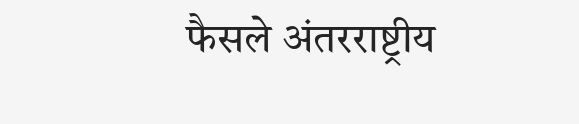फैसले अंतरराष्ट्रीय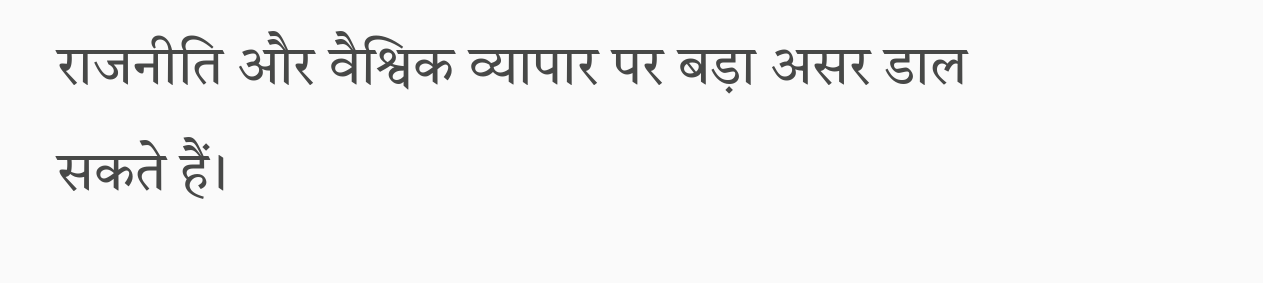राजनीति और वैश्विक व्यापार पर बड़ा असर डाल सकते हैं।